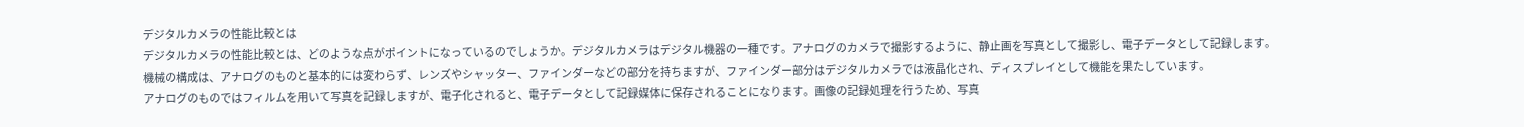デジタルカメラの性能比較とは
デジタルカメラの性能比較とは、どのような点がポイントになっているのでしょうか。デジタルカメラはデジタル機器の一種です。アナログのカメラで撮影するように、静止画を写真として撮影し、電子データとして記録します。機械の構成は、アナログのものと基本的には変わらず、レンズやシャッター、ファインダーなどの部分を持ちますが、ファインダー部分はデジタルカメラでは液晶化され、ディスプレイとして機能を果たしています。
アナログのものではフィルムを用いて写真を記録しますが、電子化されると、電子データとして記録媒体に保存されることになります。画像の記録処理を行うため、写真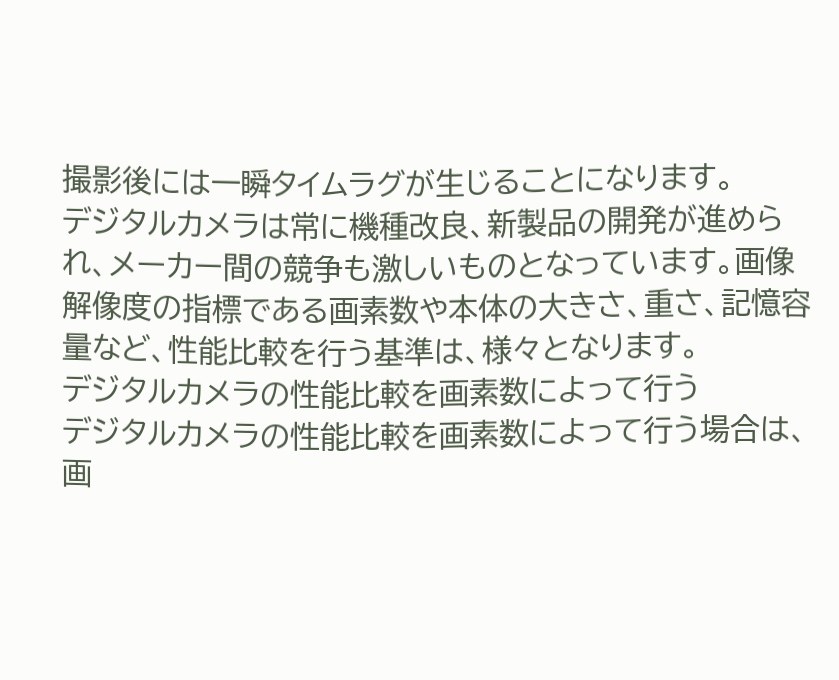撮影後には一瞬タイムラグが生じることになります。
デジタルカメラは常に機種改良、新製品の開発が進められ、メーカー間の競争も激しいものとなっています。画像解像度の指標である画素数や本体の大きさ、重さ、記憶容量など、性能比較を行う基準は、様々となります。
デジタルカメラの性能比較を画素数によって行う
デジタルカメラの性能比較を画素数によって行う場合は、画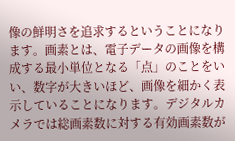像の鮮明さを追求するということになります。画素とは、電子データの画像を構成する最小単位となる「点」のことをいい、数字が大きいほど、画像を細かく表示していることになります。デジタルカメラでは総画素数に対する有効画素数が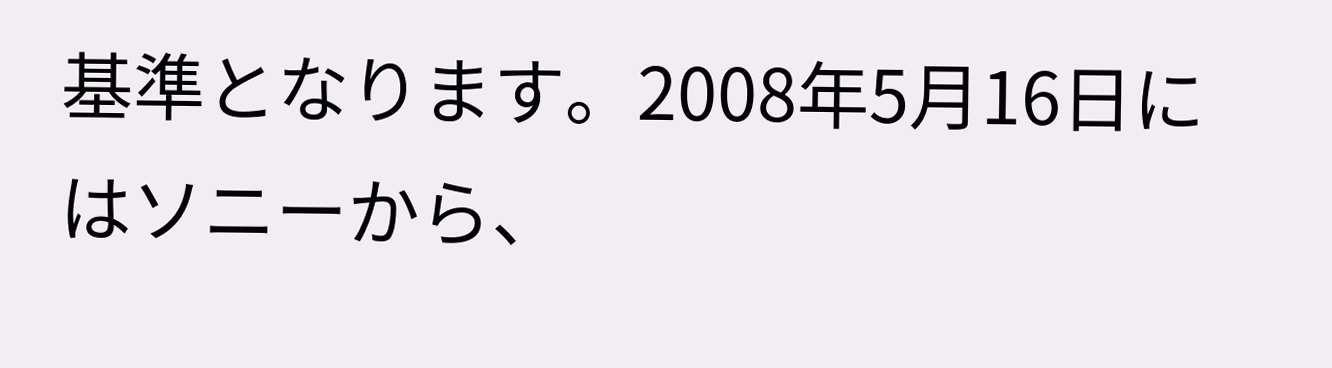基準となります。2008年5月16日にはソニーから、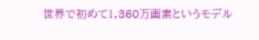世界で初めて1,360万画素というモデル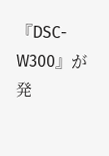『DSC-W300』が発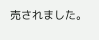売されました。